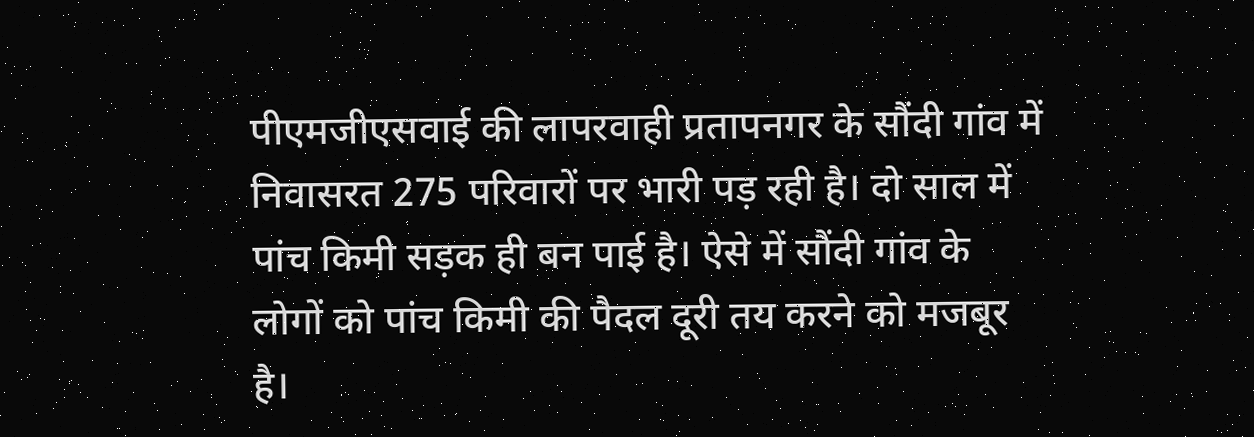पीएमजीएसवाई की लापरवाही प्रतापनगर के सौंदी गांव में निवासरत 275 परिवारों पर भारी पड़ रही है। दो साल में पांच किमी सड़क ही बन पाई है। ऐसे में सौंदी गांव के लोगों को पांच किमी की पैदल दूरी तय करने को मजबूर है।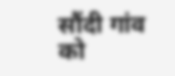सौंदी गांव को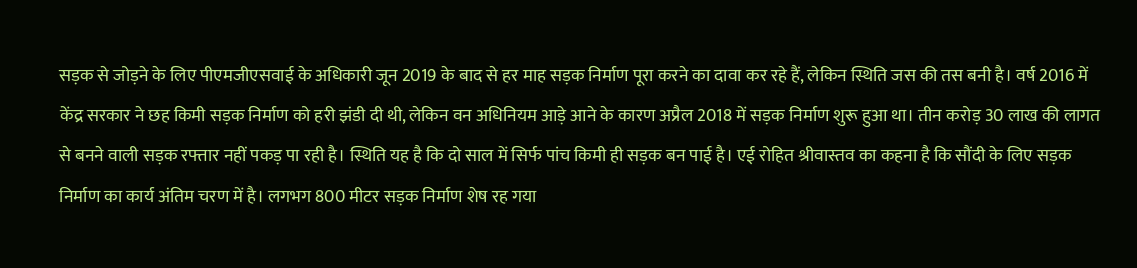सड़क से जोड़ने के लिए पीएमजीएसवाई के अधिकारी जून 2019 के बाद से हर माह सड़क निर्माण पूरा करने का दावा कर रहे हैं, लेकिन स्थिति जस की तस बनी है। वर्ष 2016 में केंद्र सरकार ने छह किमी सड़क निर्माण को हरी झंडी दी थी, लेकिन वन अधिनियम आड़े आने के कारण अप्रैल 2018 में सड़क निर्माण शुरू हुआ था। तीन करोड़ 30 लाख की लागत से बनने वाली सड़क रफ्तार नहीं पकड़ पा रही है। स्थिति यह है कि दो साल में सिर्फ पांच किमी ही सड़क बन पाई है। एई रोहित श्रीवास्तव का कहना है कि सौंदी के लिए सड़क निर्माण का कार्य अंतिम चरण में है। लगभग 800 मीटर सड़क निर्माण शेष रह गया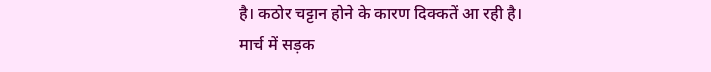है। कठोर चट्टान होने के कारण दिक्कतें आ रही है। मार्च में सड़क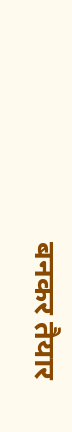बनकर तैयार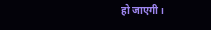हो जाएगी।